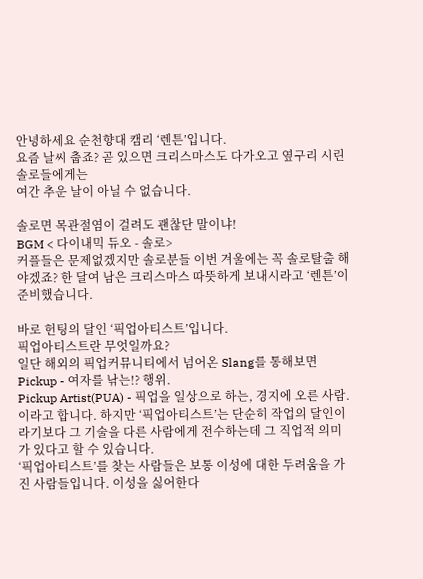안녕하세요 순천향대 캠리 ‘렌튼’입니다.
요즘 날씨 춥죠? 곧 있으면 크리스마스도 다가오고 옆구리 시린 솔로들에게는
여간 추운 날이 아닐 수 없습니다.

솔로면 목관절염이 걸려도 괜찮단 말이냐!
BGM < 다이내믹 듀오 - 솔로>
커플들은 문제없겠지만 솔로분들 이번 겨울에는 꼭 솔로탈출 해야겠죠? 한 달여 남은 크리스마스 따뜻하게 보내시라고 ‘렌튼’이 준비했습니다.

바로 헌팅의 달인 ‘픽업아티스트’입니다.
픽업아티스트란 무엇일까요?
일단 해외의 픽업커뮤니티에서 넘어온 Slang를 통해보면
Pickup - 여자를 낚는!? 행위.
Pickup Artist(PUA) - 픽업을 일상으로 하는, 경지에 오른 사람.
이라고 합니다. 하지만 ‘픽업아티스트’는 단순히 작업의 달인이라기보다 그 기술을 다른 사람에게 전수하는데 그 직업적 의미가 있다고 할 수 있습니다.
‘픽업아티스트’를 찾는 사람들은 보통 이성에 대한 두려움을 가진 사람들입니다. 이성을 싫어한다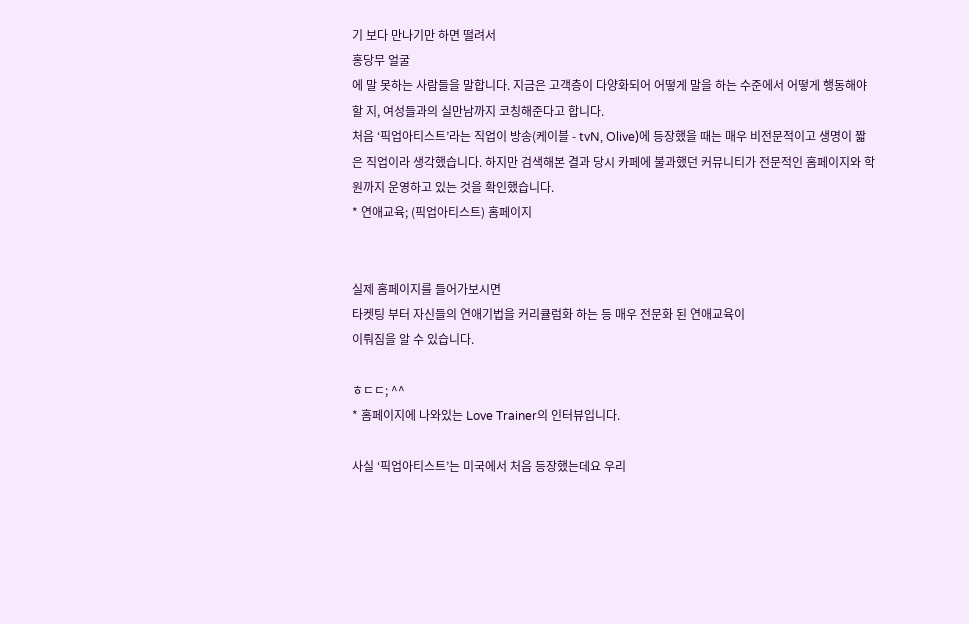기 보다 만나기만 하면 떨려서
홍당무 얼굴
에 말 못하는 사람들을 말합니다. 지금은 고객층이 다양화되어 어떻게 말을 하는 수준에서 어떻게 행동해야할 지, 여성들과의 실만남까지 코칭해준다고 합니다.
처음 ‘픽업아티스트’라는 직업이 방송(케이블 - tvN, Olive)에 등장했을 때는 매우 비전문적이고 생명이 짧은 직업이라 생각했습니다. 하지만 검색해본 결과 당시 카페에 불과했던 커뮤니티가 전문적인 홈페이지와 학원까지 운영하고 있는 것을 확인했습니다.
* 연애교육; (픽업아티스트) 홈페이지


실제 홈페이지를 들어가보시면
타켓팅 부터 자신들의 연애기법을 커리큘럼화 하는 등 매우 전문화 된 연애교육이
이뤄짐을 알 수 있습니다.

ㅎㄷㄷ; ^^
* 홈페이지에 나와있는 Love Trainer의 인터뷰입니다.

사실 ‘픽업아티스트’는 미국에서 처음 등장했는데요 우리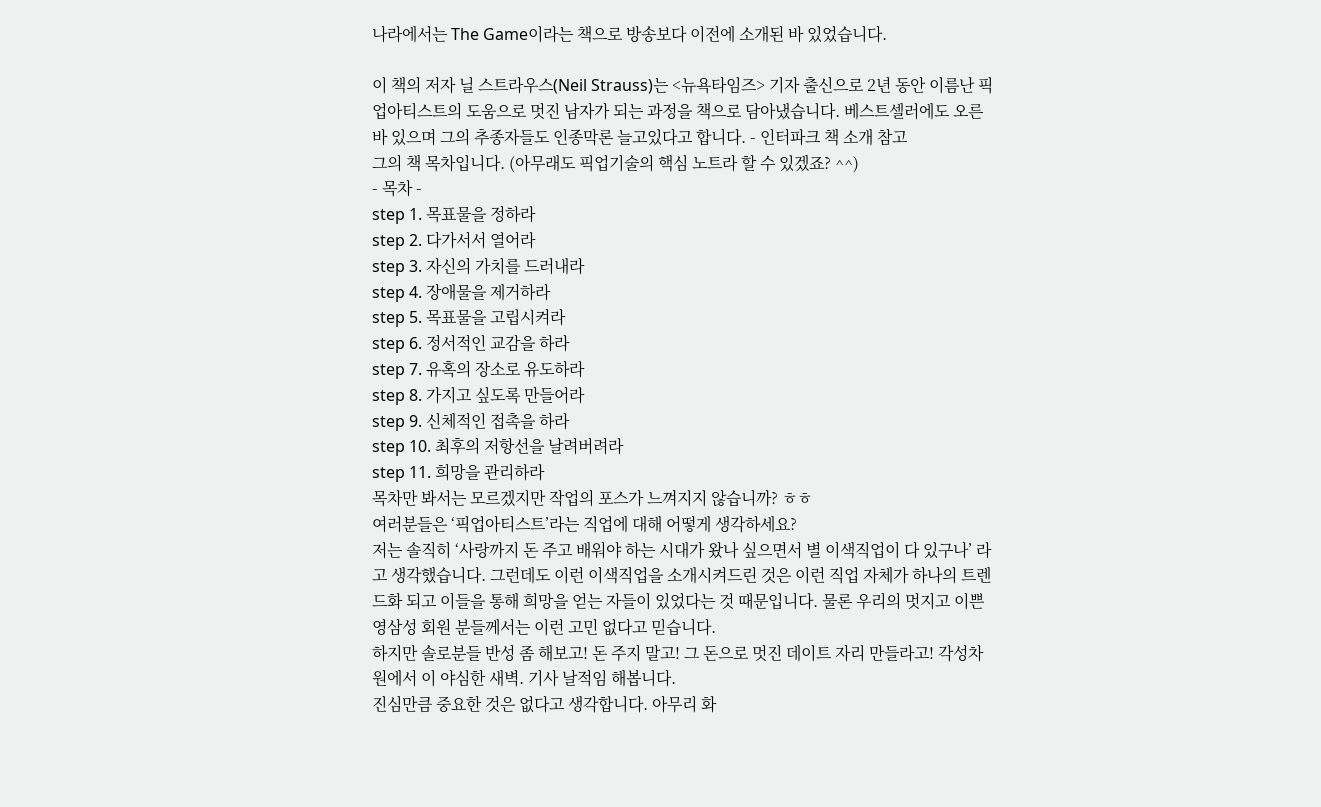나라에서는 The Game이라는 책으로 방송보다 이전에 소개된 바 있었습니다.

이 책의 저자 닐 스트라우스(Neil Strauss)는 <뉴욕타임즈> 기자 출신으로 2년 동안 이름난 픽업아티스트의 도움으로 멋진 남자가 되는 과정을 책으로 담아냈습니다. 베스트셀러에도 오른바 있으며 그의 추종자들도 인종막론 늘고있다고 합니다. - 인터파크 책 소개 참고
그의 책 목차입니다. (아무래도 픽업기술의 핵심 노트라 할 수 있겠죠? ^^)
- 목차 -
step 1. 목표물을 정하라
step 2. 다가서서 열어라
step 3. 자신의 가치를 드러내라
step 4. 장애물을 제거하라
step 5. 목표물을 고립시켜라
step 6. 정서적인 교감을 하라
step 7. 유혹의 장소로 유도하라
step 8. 가지고 싶도록 만들어라
step 9. 신체적인 접촉을 하라
step 10. 최후의 저항선을 날려버려라
step 11. 희망을 관리하라
목차만 봐서는 모르겠지만 작업의 포스가 느껴지지 않습니까? ㅎㅎ
여러분들은 ‘픽업아티스트’라는 직업에 대해 어떻게 생각하세요?
저는 솔직히 ‘사랑까지 돈 주고 배워야 하는 시대가 왔나 싶으면서 별 이색직업이 다 있구나’ 라고 생각했습니다. 그런데도 이런 이색직업을 소개시켜드린 것은 이런 직업 자체가 하나의 트렌드화 되고 이들을 통해 희망을 얻는 자들이 있었다는 것 때문입니다. 물론 우리의 멋지고 이쁜 영삼성 회원 분들께서는 이런 고민 없다고 믿습니다.
하지만 솔로분들 반성 좀 해보고! 돈 주지 말고! 그 돈으로 멋진 데이트 자리 만들라고! 각성차원에서 이 야심한 새벽. 기사 날적임 해봅니다.
진심만큼 중요한 것은 없다고 생각합니다. 아무리 화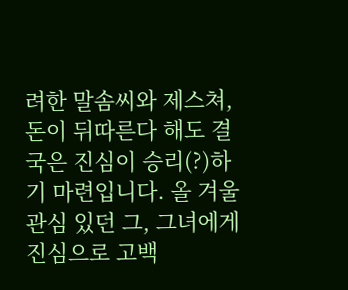려한 말솜씨와 제스쳐, 돈이 뒤따른다 해도 결국은 진심이 승리(?)하기 마련입니다. 올 겨울 관심 있던 그, 그녀에게 진심으로 고백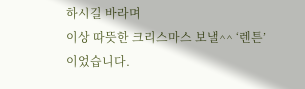하시길 바라며
이상 따뜻한 크리스마스 보낼^^ ‘렌튼’이었습니다.